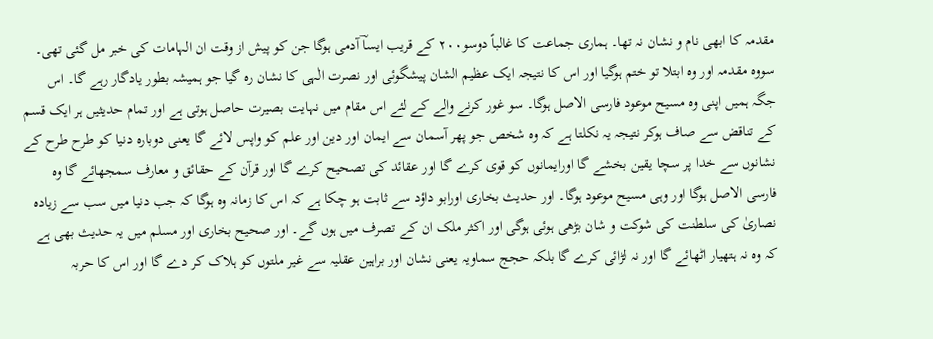مقدمہ کا ابھی نام و نشان نہ تھا۔ ہماری جماعت کا غالباً دوسو۲۰۰ کے قریب ایساؔ آدمی ہوگا جن کو پیش از وقت ان الہامات کی خبر مل گئی تھی۔ سووہ مقدمہ اور وہ ابتلا تو ختم ہوگیا اور اس کا نتیجہ ایک عظیم الشان پیشگوئی اور نصرت الٰہی کا نشان رہ گیا جو ہمیشہ بطور یادگار رہے گا۔ اس جگہ ہمیں اپنی وہ مسیح موعود فارسی الاصل ہوگا۔ سو غور کرنے والے کے لئے اس مقام میں نہایت بصیرت حاصل ہوتی ہے اور تمام حدیثیں ہر ایک قسم کے تناقض سے صاف ہوکر نتیجہ یہ نکلتا ہے کہ وہ شخص جو پھر آسمان سے ایمان اور دین اور علم کو واپس لائے گا یعنی دوبارہ دنیا کو طرح طرح کے نشانوں سے خدا پر سچا یقین بخشے گا اورایمانوں کو قوی کرے گا اور عقائد کی تصحیح کرے گا اور قرآن کے حقائق و معارف سمجھائے گا وہ فارسی الاصل ہوگا اور وہی مسیح موعود ہوگا۔ اور حدیث بخاری اورابو داؤد سے ثابت ہو چکا ہے کہ اس کا زمانہ وہ ہوگا کہ جب دنیا میں سب سے زیادہ نصاریٰ کی سلطنت کی شوکت و شان بڑھی ہوئی ہوگی اور اکثر ملک ان کے تصرف میں ہوں گے۔ اور صحیح بخاری اور مسلم میں یہ حدیث بھی ہے کہ وہ نہ ہتھیار اٹھائے گا اور نہ لڑائی کرے گا بلکہ حجج سماویہ یعنی نشان اور براہین عقلیہ سے غیر ملتوں کو ہلاک کر دے گا اور اس کا حربہ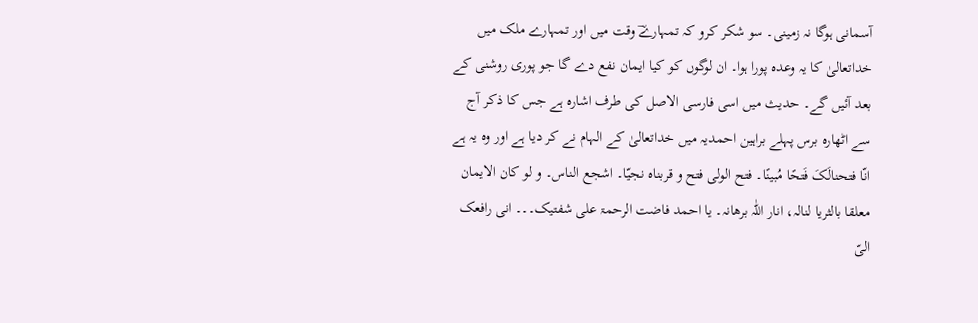آسمانی ہوگا نہ زمینی۔ سو شکر کرو کہ تمہارےؔ وقت میں اور تمہارے ملک میں خداتعالیٰ کا یہ وعدہ پورا ہوا۔ ان لوگوں کو کیا ایمان نفع دے گا جو پوری روشنی کے بعد آئیں گے۔ حدیث میں اسی فارسی الاصل کی طرف اشارہ ہے جس کا ذکر آج سے اٹھارہ برس پہلے براہین احمدیہ میں خداتعالیٰ کے الہام نے کر دیا ہے اور وہ یہ ہے انّا فتحنالَکَ فَتحًا مُبینًا۔ فتح الولی فتح و قربناہ نجیّا۔ اشجع الناس۔ و لو کان الایمان معلقا بالثریا لنالہ، انار اللّٰہ برھانہ۔ یا احمد فاضت الرحمۃ علی شفتیک۔۔۔ انی رافعک الیّ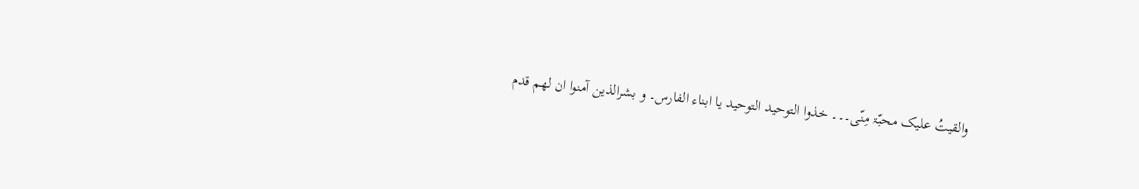والقیتُ علیک محبّۃ مِنّی۔۔۔ خذوا التوحید التوحید یا ابناء الفارس۔ و بشرالذین آمنوا ان لھم قدم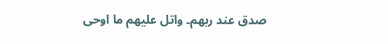صدق عند ربھم۔ واتل علیھم ما اوحی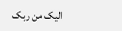الیک من ربک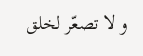و لا تصعّر لخلق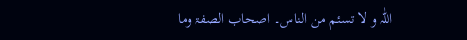اللّٰہ و لا تسئم من الناس۔ اصحاب الصفۃ وما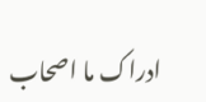ادراک ما اصحاب